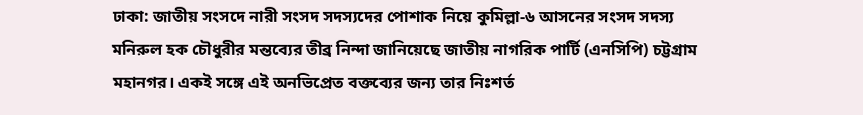ঢাকা: জাতীয় সংসদে নারী সংসদ সদস্যদের পোশাক নিয়ে কুমিল্লা-৬ আসনের সংসদ সদস্য মনিরুল হক চৌধুরীর মন্তব্যের তীব্র নিন্দা জানিয়েছে জাতীয় নাগরিক পার্টি (এনসিপি) চট্টগ্রাম মহানগর। একই সঙ্গে এই অনভিপ্রেত বক্তব্যের জন্য তার নিঃশর্ত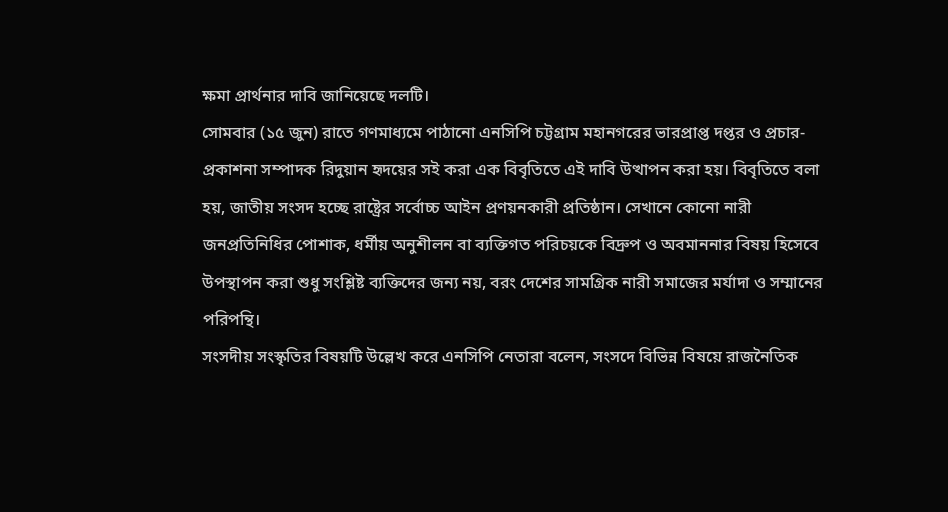ক্ষমা প্রার্থনার দাবি জানিয়েছে দলটি।
সোমবার (১৫ জুন) রাতে গণমাধ্যমে পাঠানো এনসিপি চট্টগ্রাম মহানগরের ভারপ্রাপ্ত দপ্তর ও প্রচার-প্রকাশনা সম্পাদক রিদুয়ান হৃদয়ের সই করা এক বিবৃতিতে এই দাবি উত্থাপন করা হয়। বিবৃতিতে বলা হয়, জাতীয় সংসদ হচ্ছে রাষ্ট্রের সর্বোচ্চ আইন প্রণয়নকারী প্রতিষ্ঠান। সেখানে কোনো নারী জনপ্রতিনিধির পোশাক, ধর্মীয় অনুশীলন বা ব্যক্তিগত পরিচয়কে বিদ্রুপ ও অবমাননার বিষয় হিসেবে উপস্থাপন করা শুধু সংশ্লিষ্ট ব্যক্তিদের জন্য নয়, বরং দেশের সামগ্রিক নারী সমাজের মর্যাদা ও সম্মানের পরিপন্থি।
সংসদীয় সংস্কৃতির বিষয়টি উল্লেখ করে এনসিপি নেতারা বলেন, সংসদে বিভিন্ন বিষয়ে রাজনৈতিক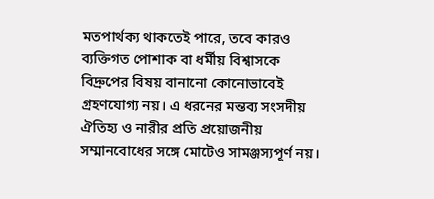মতপার্থক্য থাকতেই পারে, তবে কারও ব্যক্তিগত পোশাক বা ধর্মীয় বিশ্বাসকে বিদ্রুপের বিষয় বানানো কোনোভাবেই গ্রহণযোগ্য নয়। এ ধরনের মন্তব্য সংসদীয় ঐতিহ্য ও নারীর প্রতি প্রয়োজনীয় সম্মানবোধের সঙ্গে মোটেও সামঞ্জস্যপূর্ণ নয়।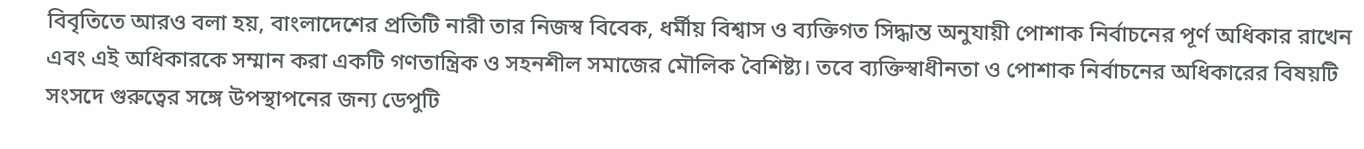বিবৃতিতে আরও বলা হয়, বাংলাদেশের প্রতিটি নারী তার নিজস্ব বিবেক, ধর্মীয় বিশ্বাস ও ব্যক্তিগত সিদ্ধান্ত অনুযায়ী পোশাক নির্বাচনের পূর্ণ অধিকার রাখেন এবং এই অধিকারকে সম্মান করা একটি গণতান্ত্রিক ও সহনশীল সমাজের মৌলিক বৈশিষ্ট্য। তবে ব্যক্তিস্বাধীনতা ও পোশাক নির্বাচনের অধিকারের বিষয়টি সংসদে গুরুত্বের সঙ্গে উপস্থাপনের জন্য ডেপুটি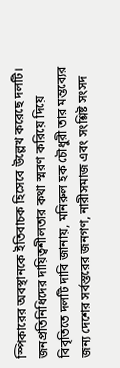স্পিকারের অবস্থানকে ইতিবাচক হিসেবে উল্লেখ করেছে দলটি।
জনপ্রতিনিধিদের দায়িত্বশীলতার কথা স্মরণ করিয়ে দিয়ে বিবৃতিতে দলটি দাবি জানায়, মনিরুল হক চৌধুরী তার মন্তব্যের জন্য দেশের সর্বস্তরের জনগণ, নারীসমাজ এবং সংশ্লিষ্ট সংসদ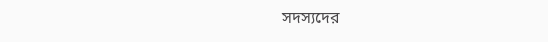সদস্যদের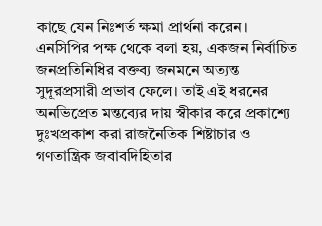কাছে যেন নিঃশর্ত ক্ষমা প্রার্থনা করেন। এনসিপির পক্ষ থেকে বলা হয়, একজন নির্বাচিত জনপ্রতিনিধির বক্তব্য জনমনে অত্যন্ত সুদূরপ্রসারী প্রভাব ফেলে। তাই এই ধরনের অনভিপ্রেত মন্তব্যের দায় স্বীকার করে প্রকাশ্যে দুঃখপ্রকাশ করা রাজনৈতিক শিষ্টাচার ও গণতান্ত্রিক জবাবদিহিতার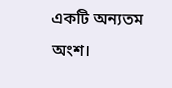একটি অন্যতম অংশ।